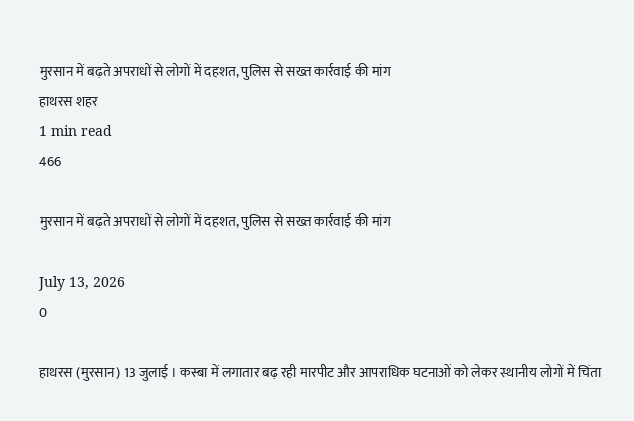मुरसान में बढ़ते अपराधों से लोगों में दहशत, पुलिस से सख्त कार्रवाई की मांग
हाथरस शहर
1 min read
466

मुरसान में बढ़ते अपराधों से लोगों में दहशत, पुलिस से सख्त कार्रवाई की मांग

July 13, 2026
0

हाथरस (मुरसान) 13 जुलाई । कस्बा में लगातार बढ़ रही मारपीट और आपराधिक घटनाओं को लेकर स्थानीय लोगों में चिंता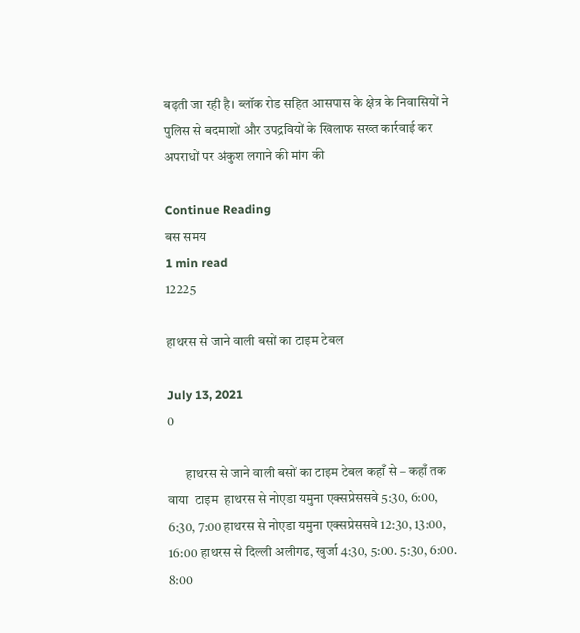बढ़ती जा रही है। ब्लॉक रोड सहित आसपास के क्षेत्र के निवासियों ने पुलिस से बदमाशों और उपद्रवियों के खिलाफ सख्त कार्रवाई कर अपराधों पर अंकुश लगाने की मांग की

Continue Reading
बस समय
1 min read
12225

हाथरस से जाने वाली बसों का टाइम टेबल

July 13, 2021
0

       हाथरस से जाने वाली बसों का टाइम टेबल कहाँ से – कहाँ तक  वाया  टाइम  हाथरस से नोएडा यमुना एक्सप्रेससवे 5:30, 6:00, 6:30, 7:00 हाथरस से नोएडा यमुना एक्सप्रेससवे 12:30, 13:00, 16:00 हाथरस से दिल्ली अलीगढ, खुर्जा 4:30, 5:00. 5:30, 6:00. 8:00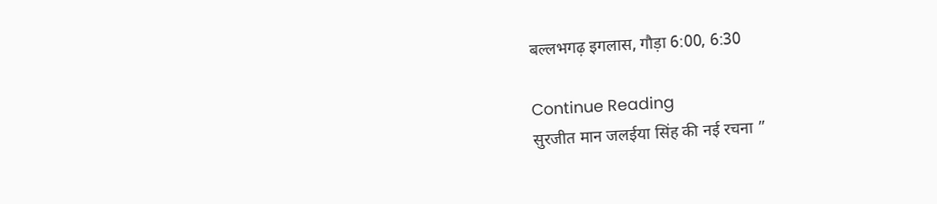बल्लभगढ़ इगलास, गौड़ा 6:00, 6:30

Continue Reading
सुरजीत मान जलईया सिंह की नई रचना ”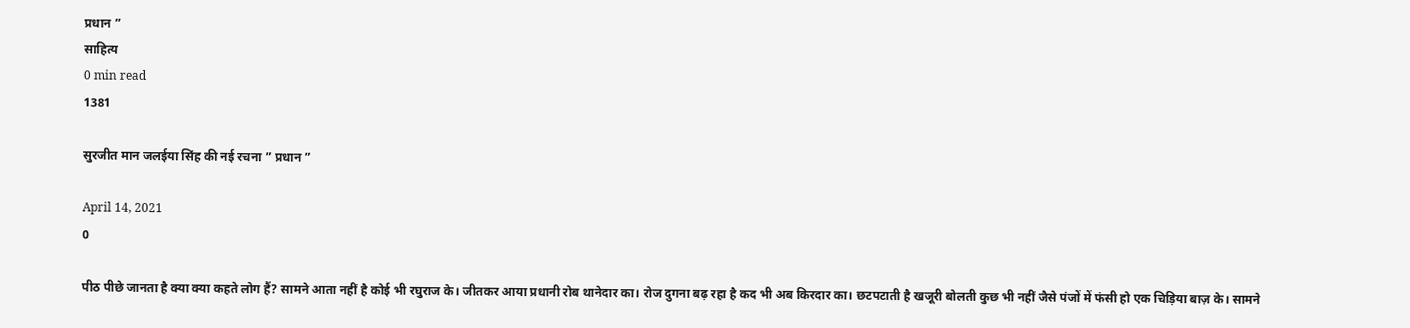प्रधान ”
साहित्य
0 min read
1381

सुरजीत मान जलईया सिंह की नई रचना ” प्रधान ”

April 14, 2021
0

पीठ पीछे जानता है क्या क्या कहते लोग हैं? सामने आता नहीं है कोई भी रघुराज के। जीतकर आया प्रधानी रोब थानेदार का। रोज दुगना बढ़ रहा है कद भी अब किरदार का। छटपटाती है खजूरी बोलती कुछ भी नहीं जैसे पंजों में फंसी हो एक चिड़िया बाज़ के। सामने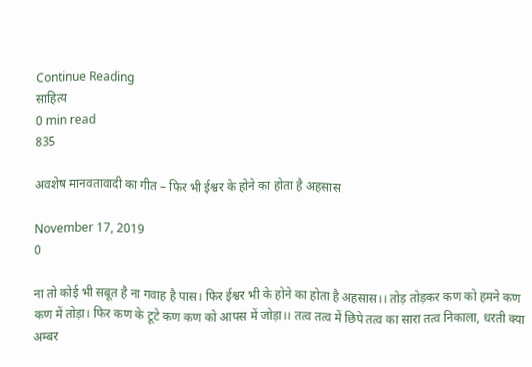Continue Reading
साहित्य
0 min read
835

अवशेष मानवतावादी का गीत – फिर भी ईश्वर के होने का होता है अहसास

November 17, 2019
0

ना तो कोई भी सबूत है ना गवाह है पास। फिर ईश्वर भी के होने का होता है अहसास।। तोड़ तोड़कर कण को हमने कण कण में तोड़ा। फिर कण के टूटे कण कण को आपस में जोड़ा।। तत्व तत्व में छिपे तत्व का सारा तत्व निकाला, धरती क्या अम्बर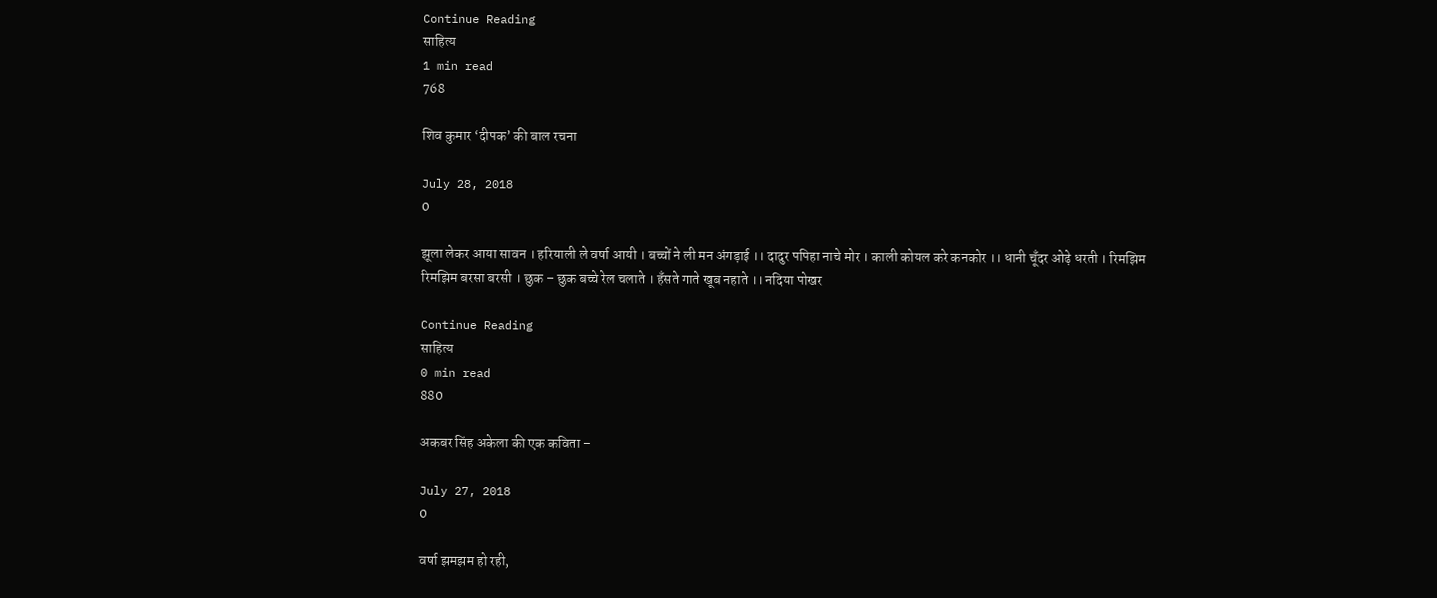Continue Reading
साहित्य
1 min read
768

शिव कुमार ‘दीपक’ की बाल रचना

July 28, 2018
0

झूला लेकर आया सावन । हरियाली ले वर्षा आयी । बच्चों ने ली मन अंगड़ाई ।। दादुर पपिहा नाचे मोर । काली कोयल करे कनकोर ।। धानी चूँदर ओढ़े धरती । रिमझिम रिमझिम बरसा बरसी । छुक – छुक बच्चे रेल चलाते । हँसते गाते खूब नहाते ।। नदिया पोखर

Continue Reading
साहित्य
0 min read
880

अकबर सिंह अकेला की एक कविता –

July 27, 2018
0

वर्षा झमझम हो रही,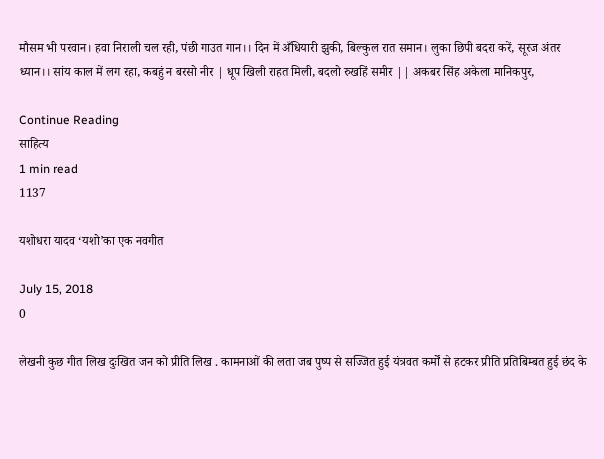मौसम भी परवान। हवा निराली चल रही, पंछी गाउत गान।। दिन में अँधियारी झुकी, बिल्कुल रात समान। लुका छिपी बदरा करें, सूरज अंतर ध्यान।। सांय काल में लग रहा, कबहुं न बरसो नीर | धूप खिली राहत मिली, बदलो रुखहिं समीर || अकबर सिंह अकेला मानिकपुर,

Continue Reading
साहित्य
1 min read
1137

यशोधरा यादव ‘यशो’का एक नवगीत

July 15, 2018
0

लेखनी कुछ गीत लिख दुःखित जन को प्रीति लिख . कामनाओं की लता जब पुष्प से सज्जित हुई यंत्रवत कर्मों से हटकर प्रीति प्रतिबिम्बत हुई छंद के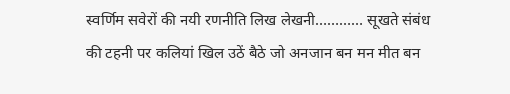स्वर्णिम सवेरों की नयी रणनीति लिख लेखनी………… सूखते संबंध की टहनी पर कलियां खिल उठें बैठे जो अनजान बन मन मीत बन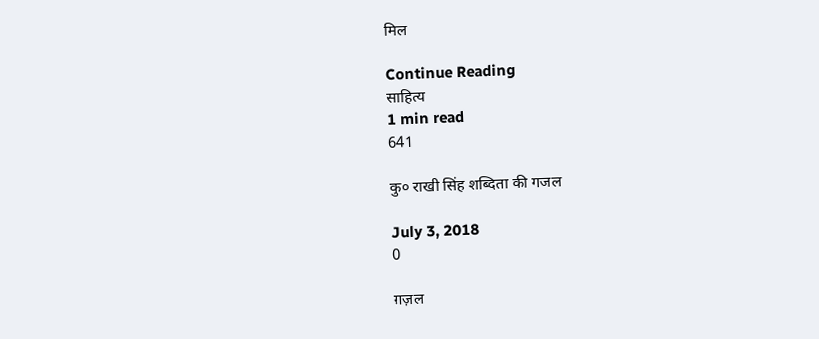मिल

Continue Reading
साहित्य
1 min read
641

कु० राखी सिंह शब्दिता की गजल

July 3, 2018
0

ग़ज़ल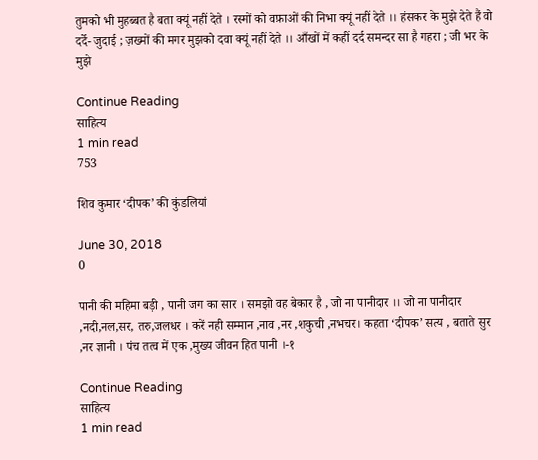तुमको भी मुहब्बत है बता क्यूं नहीं देते । रस्मों को वफ़ाओं की निभा क्यूं नहीं देते ।। हंसकर के मुझे देते हैं वो दर्दे- जुदाई ; ज़ख्मों की मगर मुझको दवा क्यूं नहीं देते ।। आँखों में कहीं दर्द समन्दर सा है गहरा ; जी भर के मुझे

Continue Reading
साहित्य
1 min read
753

शिव कुमार ‘दीपक’ की कुंडलियां

June 30, 2018
0

पानी की महिमा बड़ी , पानी जग का सार । समझो वह बेकार है , जो ना पानीदार ।। जो ना पानीदार ,नदी,नल,सर, तरु,जलधर । करें नही सम्मान ,नाव ,नर ,शकुची ,नभचर। कहता ‘दीपक’ सत्य , बताते सुर ,नर ज्ञानी । पंच तत्व में एक ,मुख्य जीवन हित पानी ।-१

Continue Reading
साहित्य
1 min read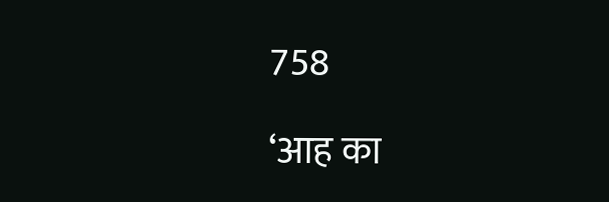758

‘आह का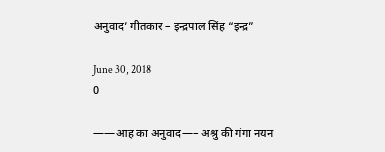अनुवाद’ गीतकार – इन्द्रपाल सिंह “इन्द्र”

June 30, 2018
0

——आह का अनुवाद—– अश्रु की गंगा नयन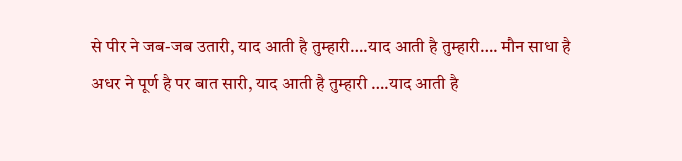से पीर ने जब-जब उतारी, याद आती है तुम्हारी….याद आती है तुम्हारी…. मौन साधा है अधर ने पूर्ण है पर बात सारी, याद आती है तुम्हारी ….याद आती है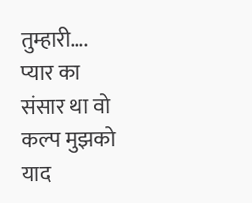तुम्हारी…. प्यार का संसार था वो कल्प मुझको याद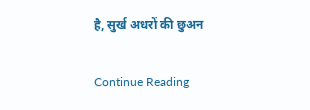है, सुर्ख अधरों की छुअन

Continue Reading